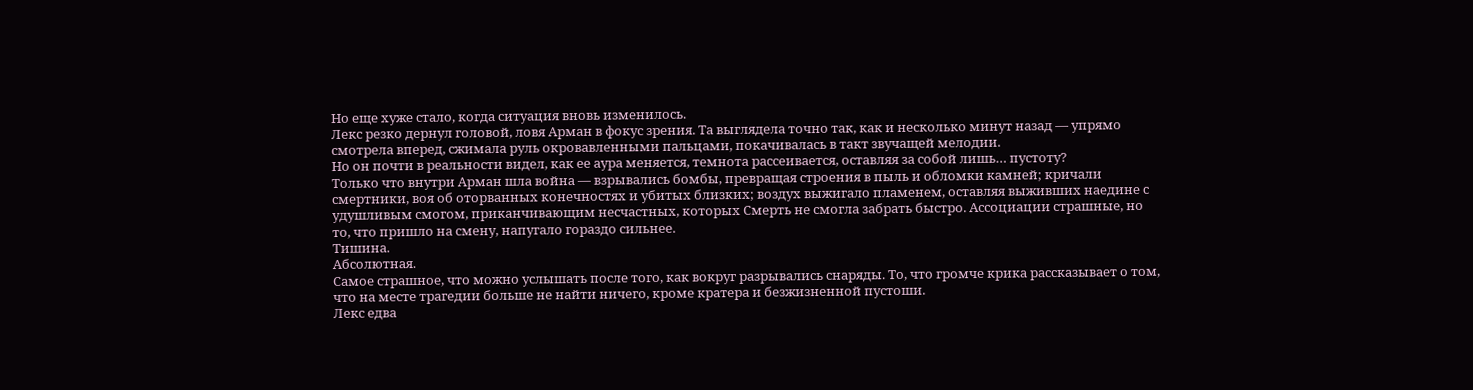Но еще хуже стало, когда ситуация вновь изменилось.
Лекс резко дернул головой, ловя Арман в фокус зрения. Та выглядела точно так, как и несколько минут назад — упрямо смотрела вперед, сжимала руль окровавленными пальцами, покачивалась в такт звучащей мелодии.
Но он почти в реальности видел, как ее аура меняется, темнота рассеивается, оставляя за собой лишь… пустоту?
Только что внутри Арман шла война — взрывались бомбы, превращая строения в пыль и обломки камней; кричали смертники, воя об оторванных конечностях и убитых близких; воздух выжигало пламенем, оставляя выживших наедине с удушливым смогом, приканчивающим несчастных, которых Смерть не смогла забрать быстро. Ассоциации страшные, но то, что пришло на смену, напугало гораздо сильнее.
Тишина.
Абсолютная.
Самое страшное, что можно услышать после того, как вокруг разрывались снаряды. То, что громче крика рассказывает о том, что на месте трагедии больше не найти ничего, кроме кратера и безжизненной пустоши.
Лекс едва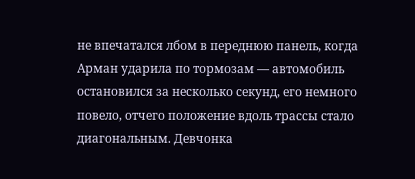не впечатался лбом в переднюю панель, когда Арман ударила по тормозам — автомобиль остановился за несколько секунд, его немного повело, отчего положение вдоль трассы стало диагональным. Девчонка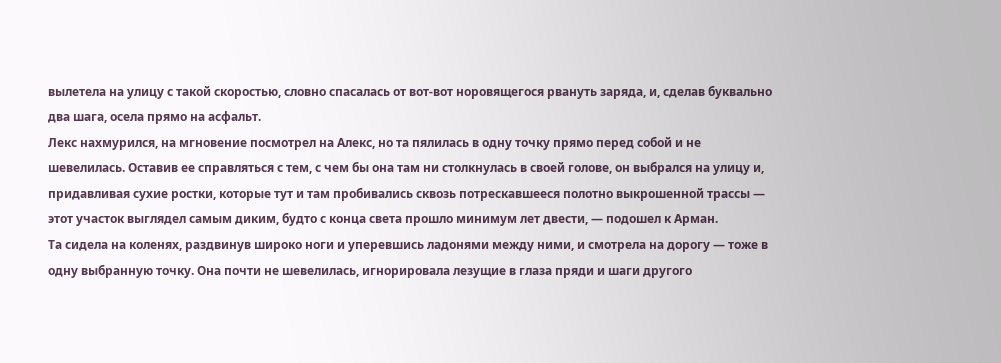вылетела на улицу с такой скоростью, словно спасалась от вот-вот норовящегося рвануть заряда, и, сделав буквально два шага, осела прямо на асфальт.
Лекс нахмурился, на мгновение посмотрел на Алекс, но та пялилась в одну точку прямо перед собой и не шевелилась. Оставив ее справляться с тем, с чем бы она там ни столкнулась в своей голове, он выбрался на улицу и, придавливая сухие ростки, которые тут и там пробивались сквозь потрескавшееся полотно выкрошенной трассы — этот участок выглядел самым диким, будто с конца света прошло минимум лет двести, — подошел к Арман.
Та сидела на коленях, раздвинув широко ноги и уперевшись ладонями между ними, и смотрела на дорогу — тоже в одну выбранную точку. Она почти не шевелилась, игнорировала лезущие в глаза пряди и шаги другого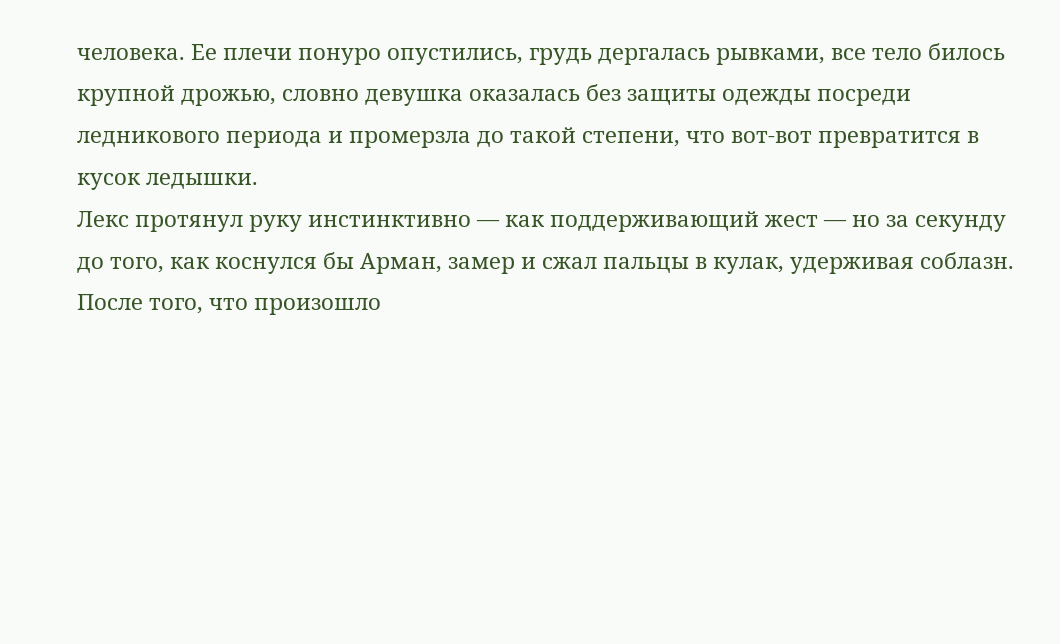человека. Ее плечи понуро опустились, грудь дергалась рывками, все тело билось крупной дрожью, словно девушка оказалась без защиты одежды посреди ледникового периода и промерзла до такой степени, что вот-вот превратится в кусок ледышки.
Лекс протянул руку инстинктивно — как поддерживающий жест — но за секунду до того, как коснулся бы Арман, замер и сжал пальцы в кулак, удерживая соблазн. После того, что произошло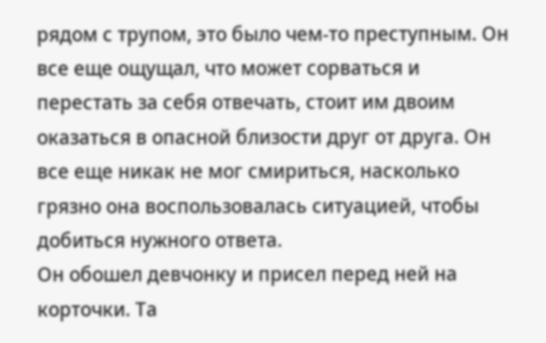рядом с трупом, это было чем-то преступным. Он все еще ощущал, что может сорваться и перестать за себя отвечать, стоит им двоим оказаться в опасной близости друг от друга. Он все еще никак не мог смириться, насколько грязно она воспользовалась ситуацией, чтобы добиться нужного ответа.
Он обошел девчонку и присел перед ней на корточки. Та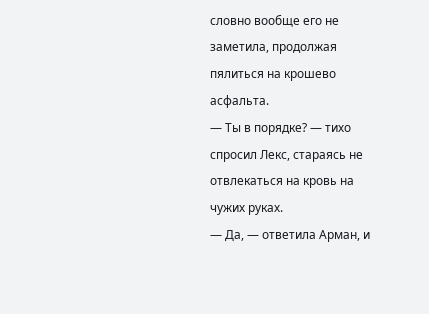словно вообще его не заметила, продолжая пялиться на крошево асфальта.
— Ты в порядке? — тихо спросил Лекс, стараясь не отвлекаться на кровь на чужих руках.
— Да, — ответила Арман, и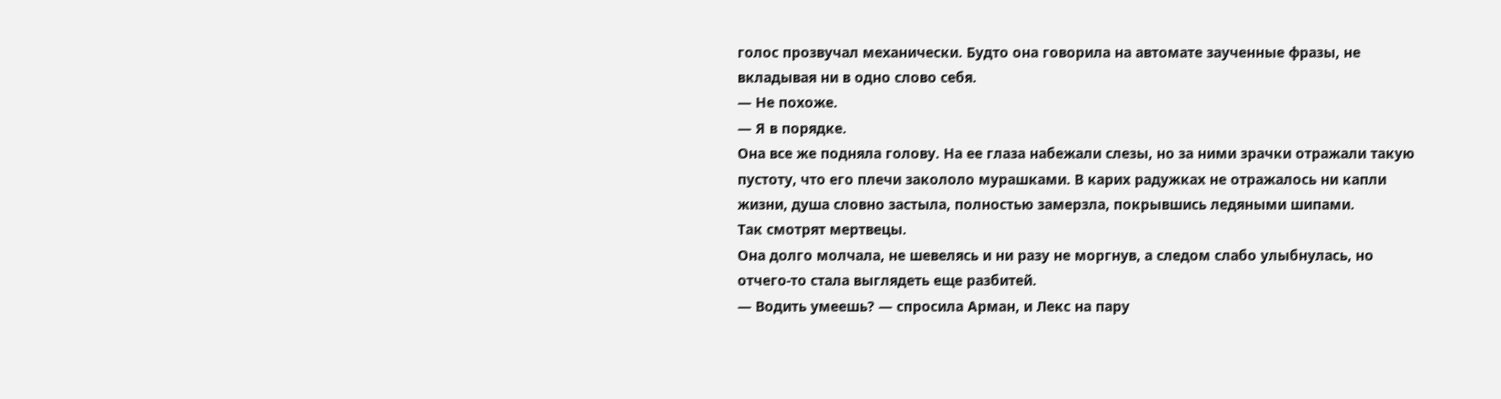голос прозвучал механически. Будто она говорила на автомате заученные фразы, не вкладывая ни в одно слово себя.
— Не похоже.
— Я в порядке.
Она все же подняла голову. На ее глаза набежали слезы, но за ними зрачки отражали такую пустоту, что его плечи закололо мурашками. В карих радужках не отражалось ни капли жизни, душа словно застыла, полностью замерзла, покрывшись ледяными шипами.
Так смотрят мертвецы.
Она долго молчала, не шевелясь и ни разу не моргнув, а следом слабо улыбнулась, но отчего-то стала выглядеть еще разбитей.
— Водить умеешь? — спросила Арман, и Лекс на пару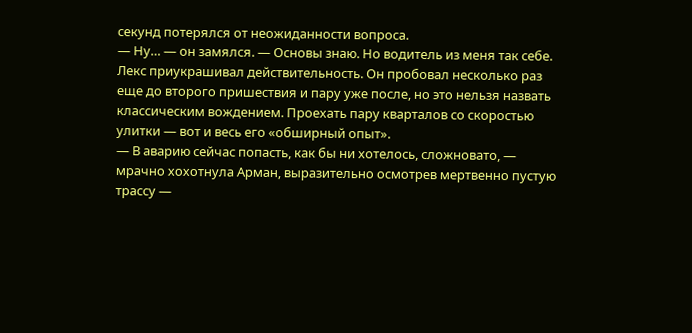секунд потерялся от неожиданности вопроса.
— Ну… — он замялся. — Основы знаю. Но водитель из меня так себе.
Лекс приукрашивал действительность. Он пробовал несколько раз еще до второго пришествия и пару уже после, но это нельзя назвать классическим вождением. Проехать пару кварталов со скоростью улитки — вот и весь его «обширный опыт».
— В аварию сейчас попасть, как бы ни хотелось, сложновато, — мрачно хохотнула Арман, выразительно осмотрев мертвенно пустую трассу —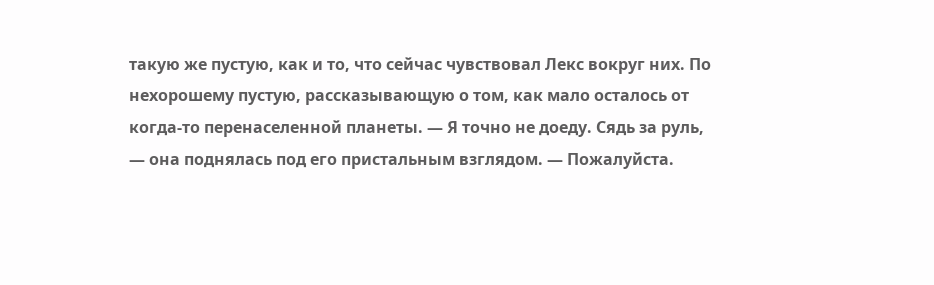такую же пустую, как и то, что сейчас чувствовал Лекс вокруг них. По нехорошему пустую, рассказывающую о том, как мало осталось от когда-то перенаселенной планеты. — Я точно не доеду. Сядь за руль, — она поднялась под его пристальным взглядом. — Пожалуйста.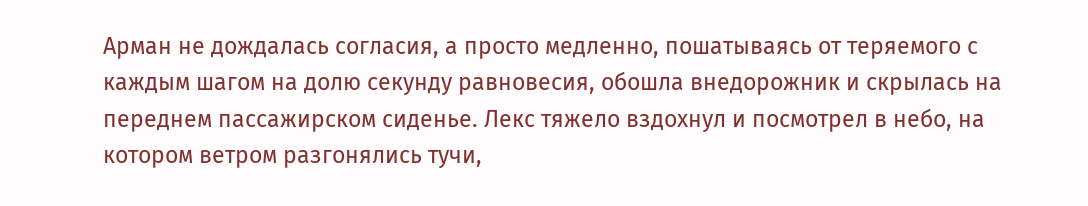Арман не дождалась согласия, а просто медленно, пошатываясь от теряемого с каждым шагом на долю секунду равновесия, обошла внедорожник и скрылась на переднем пассажирском сиденье. Лекс тяжело вздохнул и посмотрел в небо, на котором ветром разгонялись тучи,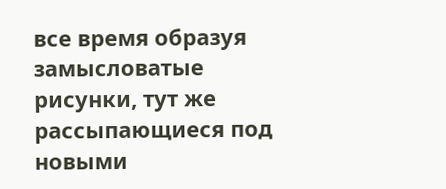все время образуя замысловатые рисунки, тут же рассыпающиеся под новыми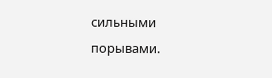сильными порывами.